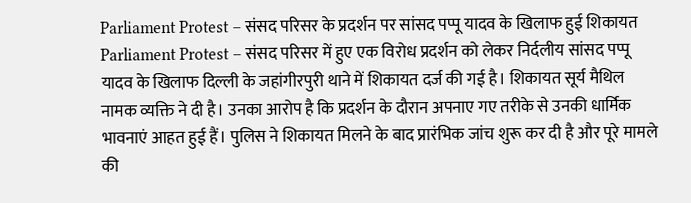Parliament Protest – संसद परिसर के प्रदर्शन पर सांसद पप्पू यादव के खिलाफ हुई शिकायत
Parliament Protest – संसद परिसर में हुए एक विरोध प्रदर्शन को लेकर निर्दलीय सांसद पप्पू यादव के खिलाफ दिल्ली के जहांगीरपुरी थाने में शिकायत दर्ज की गई है। शिकायत सूर्य मैथिल नामक व्यक्ति ने दी है। उनका आरोप है कि प्रदर्शन के दौरान अपनाए गए तरीके से उनकी धार्मिक भावनाएं आहत हुई हैं। पुलिस ने शिकायत मिलने के बाद प्रारंभिक जांच शुरू कर दी है और पूरे मामले की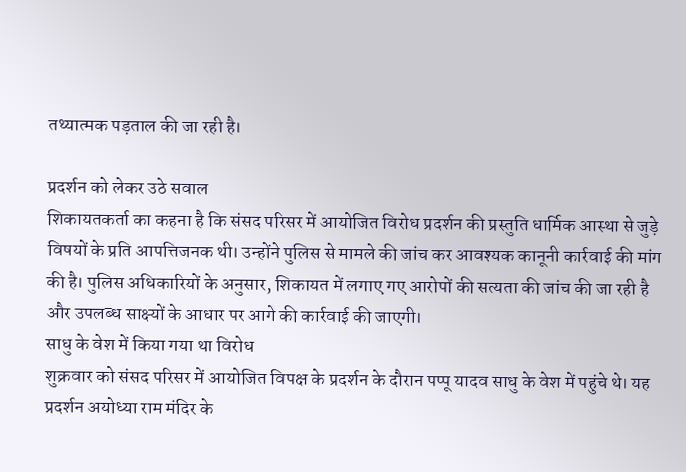तथ्यात्मक पड़ताल की जा रही है।

प्रदर्शन को लेकर उठे सवाल
शिकायतकर्ता का कहना है कि संसद परिसर में आयोजित विरोध प्रदर्शन की प्रस्तुति धार्मिक आस्था से जुड़े विषयों के प्रति आपत्तिजनक थी। उन्होंने पुलिस से मामले की जांच कर आवश्यक कानूनी कार्रवाई की मांग की है। पुलिस अधिकारियों के अनुसार, शिकायत में लगाए गए आरोपों की सत्यता की जांच की जा रही है और उपलब्ध साक्ष्यों के आधार पर आगे की कार्रवाई की जाएगी।
साधु के वेश में किया गया था विरोध
शुक्रवार को संसद परिसर में आयोजित विपक्ष के प्रदर्शन के दौरान पप्पू यादव साधु के वेश में पहुंचे थे। यह प्रदर्शन अयोध्या राम मंदिर के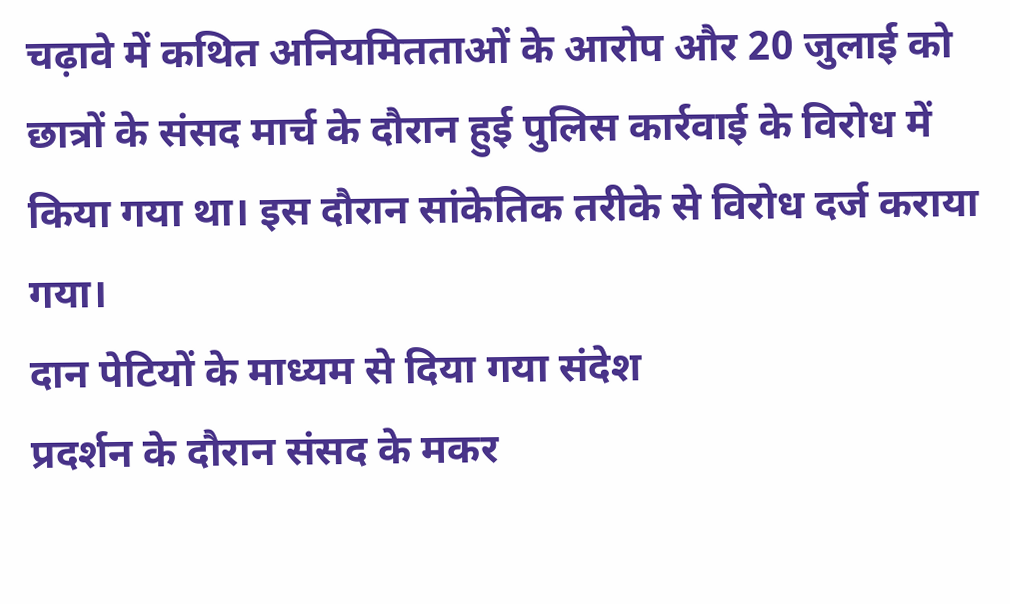चढ़ावे में कथित अनियमितताओं के आरोप और 20 जुलाई को छात्रों के संसद मार्च के दौरान हुई पुलिस कार्रवाई के विरोध में किया गया था। इस दौरान सांकेतिक तरीके से विरोध दर्ज कराया गया।
दान पेटियों के माध्यम से दिया गया संदेश
प्रदर्शन के दौरान संसद के मकर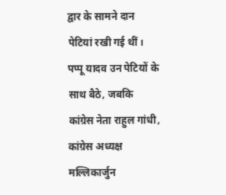द्वार के सामने दान पेटियां रखी गई थीं। पप्पू यादव उन पेटियों के साथ बैठे, जबकि कांग्रेस नेता राहुल गांधी, कांग्रेस अध्यक्ष मल्लिकार्जुन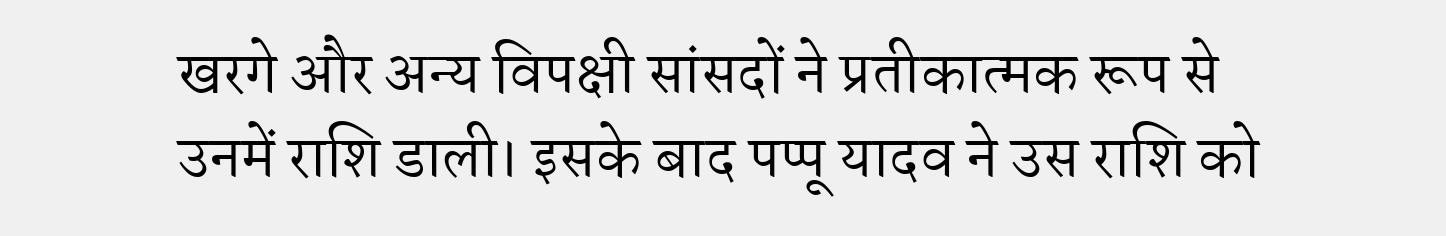खरगे और अन्य विपक्षी सांसदों ने प्रतीकात्मक रूप से उनमें राशि डाली। इसके बाद पप्पू यादव ने उस राशि को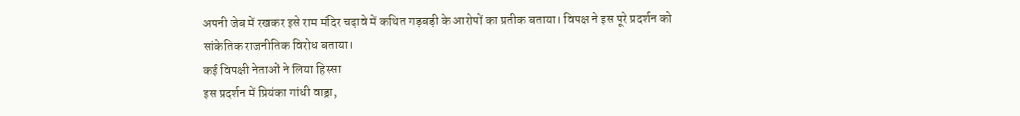अपनी जेब में रखकर इसे राम मंदिर चढ़ावे में कथित गड़बड़ी के आरोपों का प्रतीक बताया। विपक्ष ने इस पूरे प्रदर्शन को सांकेतिक राजनीतिक विरोध बताया।
कई विपक्षी नेताओं ने लिया हिस्सा
इस प्रदर्शन में प्रियंका गांधी वाड्रा,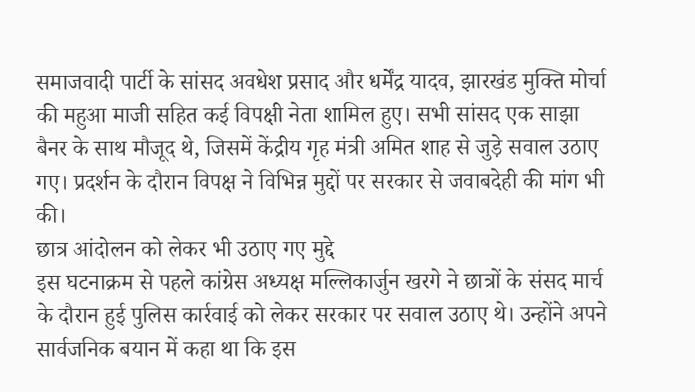समाजवादी पार्टी के सांसद अवधेश प्रसाद और धर्मेंद्र यादव, झारखंड मुक्ति मोर्चा की महुआ माजी सहित कई विपक्षी नेता शामिल हुए। सभी सांसद एक साझा बैनर के साथ मौजूद थे, जिसमें केंद्रीय गृह मंत्री अमित शाह से जुड़े सवाल उठाए गए। प्रदर्शन के दौरान विपक्ष ने विभिन्न मुद्दों पर सरकार से जवाबदेही की मांग भी की।
छात्र आंदोलन को लेकर भी उठाए गए मुद्दे
इस घटनाक्रम से पहले कांग्रेस अध्यक्ष मल्लिकार्जुन खरगे ने छात्रों के संसद मार्च के दौरान हुई पुलिस कार्रवाई को लेकर सरकार पर सवाल उठाए थे। उन्होंने अपने सार्वजनिक बयान में कहा था कि इस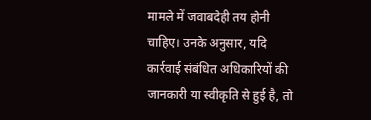मामले में जवाबदेही तय होनी चाहिए। उनके अनुसार, यदि कार्रवाई संबंधित अधिकारियों की जानकारी या स्वीकृति से हुई है, तो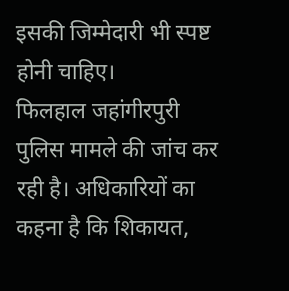इसकी जिम्मेदारी भी स्पष्ट होनी चाहिए।
फिलहाल जहांगीरपुरी पुलिस मामले की जांच कर रही है। अधिकारियों का कहना है कि शिकायत,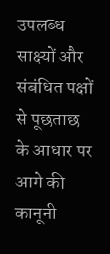उपलब्ध साक्ष्यों और संबंधित पक्षों से पूछताछ के आधार पर आगे की कानूनी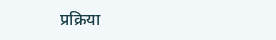प्रक्रिया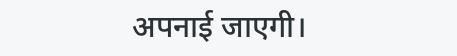अपनाई जाएगी।